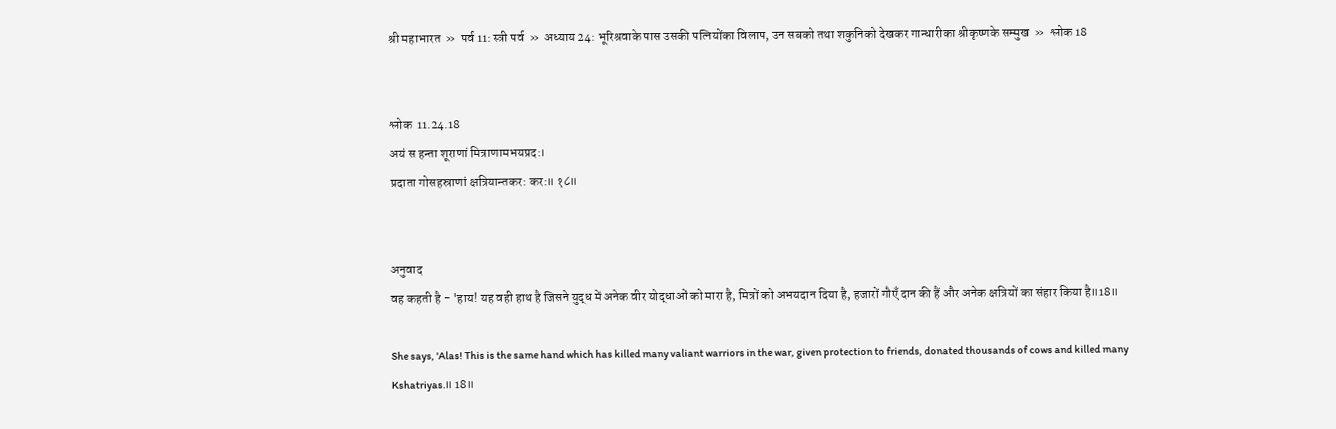श्री महाभारत  »  पर्व 11: स्त्री पर्व  »  अध्याय 24: भूरिश्रवाके पास उसकी पत्नियोंका विलाप, उन सबको तथा शकुनिको देखकर गान्धारीका श्रीकृष्णके सम्मुख  »  श्लोक 18


श्लोक  11.24.18
अयं स हन्ता शूराणां मित्राणामभयप्रद:।
प्रदाता गोसहस्राणां क्षत्रियान्तकर: कर:॥ १८॥


अनुवाद
वह कहती है - 'हाय! यह वही हाथ है जिसने युद्ध में अनेक वीर योद्धाओं को मारा है, मित्रों को अभयदान दिया है, हजारों गौएँ दान की हैं और अनेक क्षत्रियों का संहार किया है॥18॥

She says, 'Alas! This is the same hand which has killed many valiant warriors in the war, given protection to friends, donated thousands of cows and killed many Kshatriyas.॥ 18॥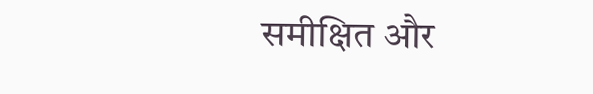समीक्षित और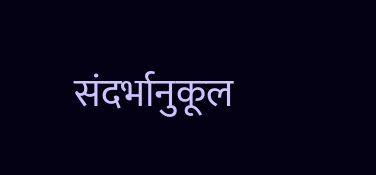संदर्भानुकूल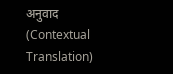अनुवाद (Contextual Translation)